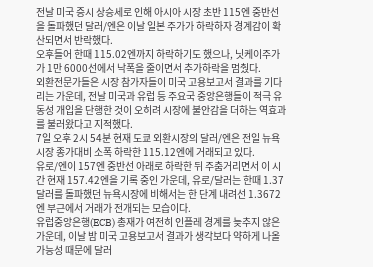전날 미국 증시 상승세로 인해 아시아 시장 초반 115엔 중반선을 돌파했던 달러/엔은 이날 일본 주가가 하락하자 경계감이 확산되면서 반락했다.
오후들어 한때 115.02엔까지 하락하기도 했으나, 닛케이주가가 1만 6000선에서 낙폭을 줄이면서 추가하락을 멈췄다.
외환전문가들은 시장 참가자들이 미국 고용보고서 결과를 기다리는 가운데, 전날 미국과 유럽 등 주요국 중앙은행들이 적극 유동성 개입을 단행한 것이 오히려 시장에 불안감을 더하는 역효과를 불러왔다고 지적했다.
7일 오후 2시 54분 현재 도쿄 외환시장의 달러/엔은 전일 뉴욕시장 종가대비 소폭 하락한 115.12엔에 거래되고 있다.
유로/엔이 157엔 중반선 아래로 하락한 뒤 주춤거리면서 이 시간 현재 157.42엔을 기록 중인 가운데, 유로/달러는 한때 1.37달러를 돌파했던 뉴욕시장에 비해서는 한 단계 내려선 1.3672엔 부근에서 거래가 전개되는 모습이다.
유럽중앙은행(ECB) 총재가 여전히 인플레 경계를 늦추지 않은 가운데, 이날 밤 미국 고용보고서 결과가 생각보다 약하게 나올 가능성 때문에 달러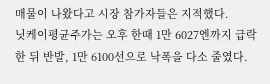매물이 나왔다고 시장 참가자들은 지적했다.
닛케이평균주가는 오후 한때 1만 6027엔까지 급락한 뒤 반발, 1만 6100선으로 낙폭을 다소 줄였다.